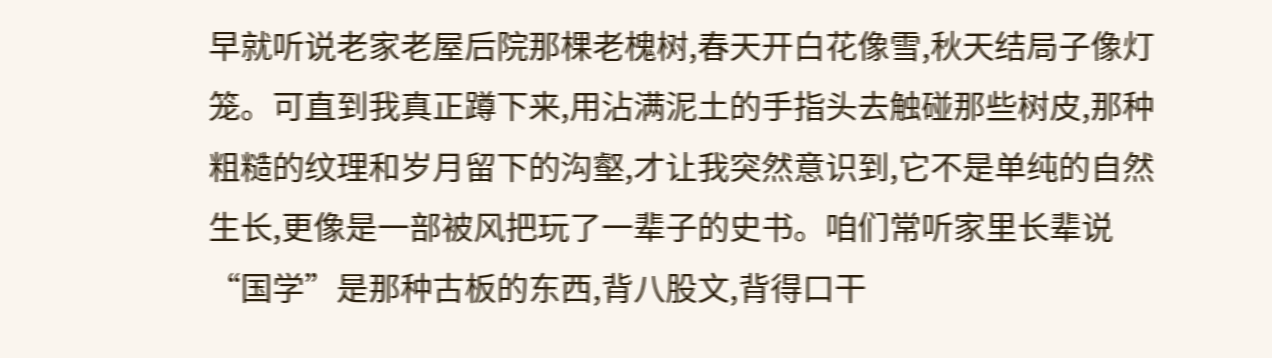早就听说老家老屋后院那棵老槐树,春天开白花像雪,秋天结局子像灯笼。可直到我真正蹲下来,用沾满泥土的手指头去触碰那些树皮,那种粗糙的纹理和岁月留下的沟壑,才让我突然意识到,它不是单纯的自然生长,更像是一部被风把玩了一辈子的史书。咱们常听家里长辈说“国学”是那种古板的东西,背八股文,背得口干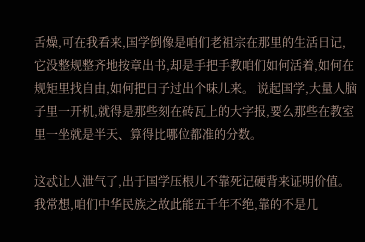舌燥,可在我看来,国学倒像是咱们老祖宗在那里的生活日记,它没整规整齐地按章出书,却是手把手教咱们如何活着,如何在规矩里找自由,如何把日子过出个味儿来。 说起国学,大量人脑子里一开机,就得是那些刻在砖瓦上的大字报,要么那些在教室里一坐就是半天、算得比哪位都准的分数。

这忒让人泄气了,出于国学压根儿不靠死记硬背来证明价值。我常想,咱们中华民族之故此能五千年不绝,靠的不是几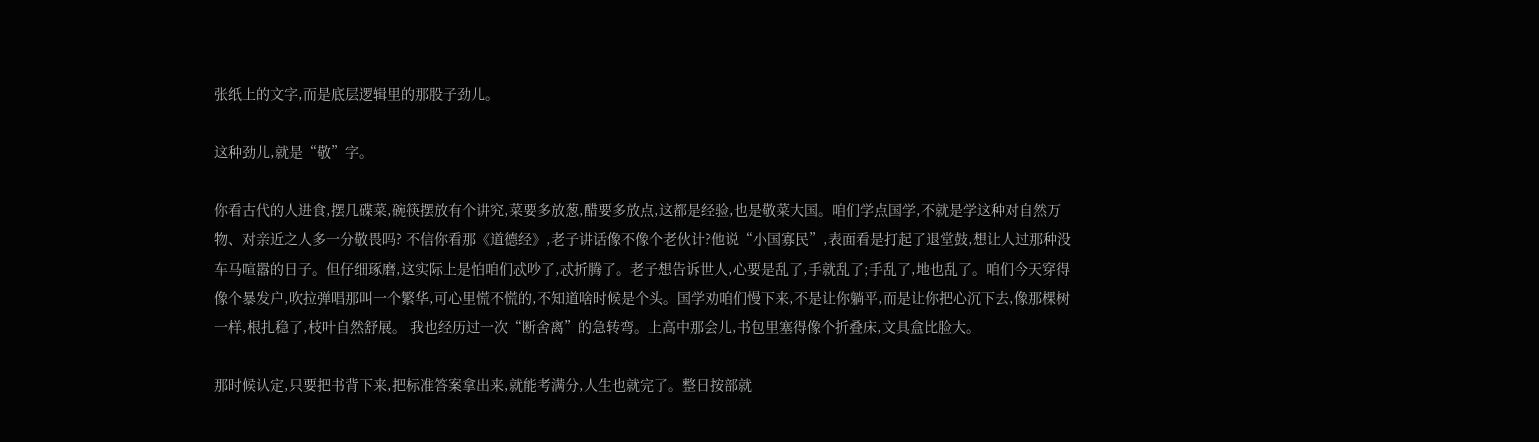张纸上的文字,而是底层逻辑里的那股子劲儿。

这种劲儿,就是“敬”字。

你看古代的人进食,摆几碟菜,碗筷摆放有个讲究,菜要多放葱,醋要多放点,这都是经验,也是敬菜大国。咱们学点国学,不就是学这种对自然万物、对亲近之人多一分敬畏吗? 不信你看那《道德经》,老子讲话像不像个老伙计?他说“小国寡民”,表面看是打起了退堂鼓,想让人过那种没车马喧嚣的日子。但仔细琢磨,这实际上是怕咱们忒吵了,忒折腾了。老子想告诉世人,心要是乱了,手就乱了;手乱了,地也乱了。咱们今天穿得像个暴发户,吹拉弹唱那叫一个繁华,可心里慌不慌的,不知道啥时候是个头。国学劝咱们慢下来,不是让你躺平,而是让你把心沉下去,像那棵树一样,根扎稳了,枝叶自然舒展。 我也经历过一次“断舍离”的急转弯。上高中那会儿,书包里塞得像个折叠床,文具盒比脸大。

那时候认定,只要把书背下来,把标准答案拿出来,就能考满分,人生也就完了。整日按部就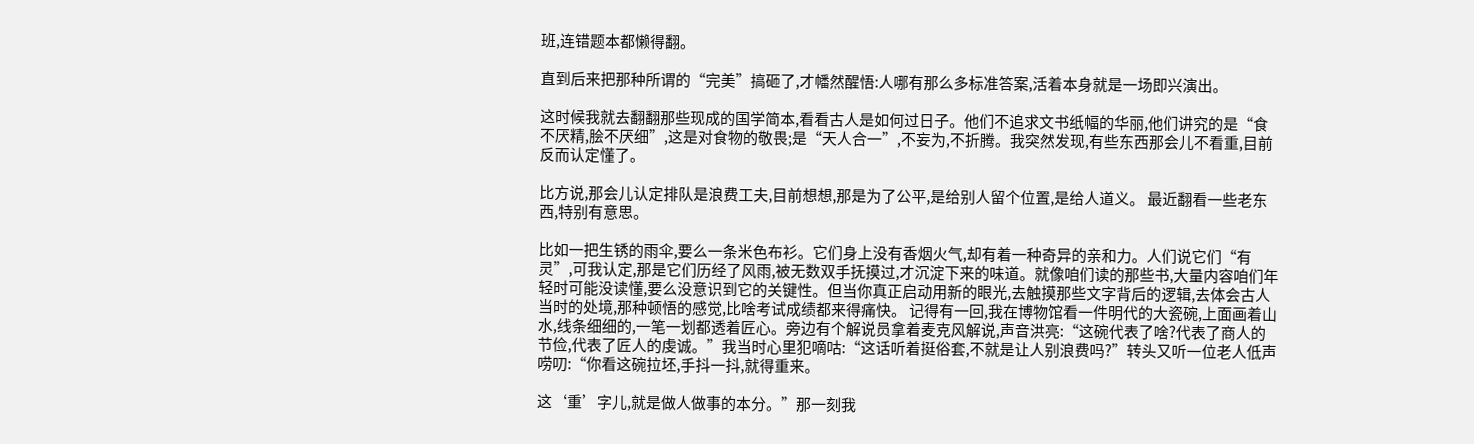班,连错题本都懒得翻。

直到后来把那种所谓的“完美”搞砸了,才幡然醒悟:人哪有那么多标准答案,活着本身就是一场即兴演出。

这时候我就去翻翻那些现成的国学简本,看看古人是如何过日子。他们不追求文书纸幅的华丽,他们讲究的是“食不厌精,脍不厌细”,这是对食物的敬畏;是“天人合一”,不妄为,不折腾。我突然发现,有些东西那会儿不看重,目前反而认定懂了。

比方说,那会儿认定排队是浪费工夫,目前想想,那是为了公平,是给别人留个位置,是给人道义。 最近翻看一些老东西,特别有意思。

比如一把生锈的雨伞,要么一条米色布衫。它们身上没有香烟火气,却有着一种奇异的亲和力。人们说它们“有灵”,可我认定,那是它们历经了风雨,被无数双手抚摸过,才沉淀下来的味道。就像咱们读的那些书,大量内容咱们年轻时可能没读懂,要么没意识到它的关键性。但当你真正启动用新的眼光,去触摸那些文字背后的逻辑,去体会古人当时的处境,那种顿悟的感觉,比啥考试成绩都来得痛快。 记得有一回,我在博物馆看一件明代的大瓷碗,上面画着山水,线条细细的,一笔一划都透着匠心。旁边有个解说员拿着麦克风解说,声音洪亮:“这碗代表了啥?代表了商人的节俭,代表了匠人的虔诚。”我当时心里犯嘀咕:“这话听着挺俗套,不就是让人别浪费吗?”转头又听一位老人低声唠叨:“你看这碗拉坯,手抖一抖,就得重来。

这‘重’字儿,就是做人做事的本分。”那一刻我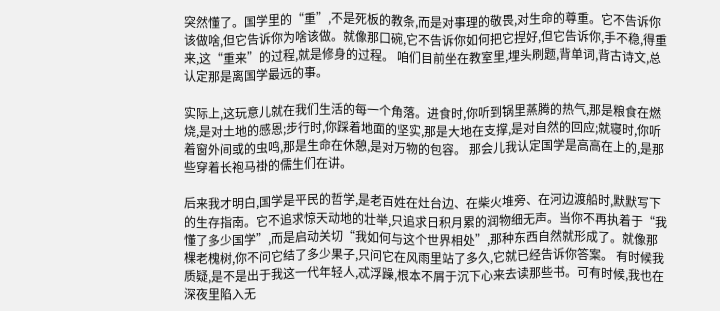突然懂了。国学里的“重”,不是死板的教条,而是对事理的敬畏,对生命的尊重。它不告诉你该做啥,但它告诉你为啥该做。就像那口碗,它不告诉你如何把它捏好,但它告诉你,手不稳,得重来,这“重来”的过程,就是修身的过程。 咱们目前坐在教室里,埋头刷题,背单词,背古诗文,总认定那是离国学最远的事。

实际上,这玩意儿就在我们生活的每一个角落。进食时,你听到锅里蒸腾的热气,那是粮食在燃烧,是对土地的感恩;步行时,你踩着地面的坚实,那是大地在支撑,是对自然的回应;就寝时,你听着窗外间或的虫鸣,那是生命在休憩,是对万物的包容。 那会儿我认定国学是高高在上的,是那些穿着长袍马褂的儒生们在讲。

后来我才明白,国学是平民的哲学,是老百姓在灶台边、在柴火堆旁、在河边渡船时,默默写下的生存指南。它不追求惊天动地的壮举,只追求日积月累的润物细无声。当你不再执着于“我懂了多少国学”,而是启动关切“我如何与这个世界相处”,那种东西自然就形成了。就像那棵老槐树,你不问它结了多少果子,只问它在风雨里站了多久,它就已经告诉你答案。 有时候我质疑,是不是出于我这一代年轻人,忒浮躁,根本不屑于沉下心来去读那些书。可有时候,我也在深夜里陷入无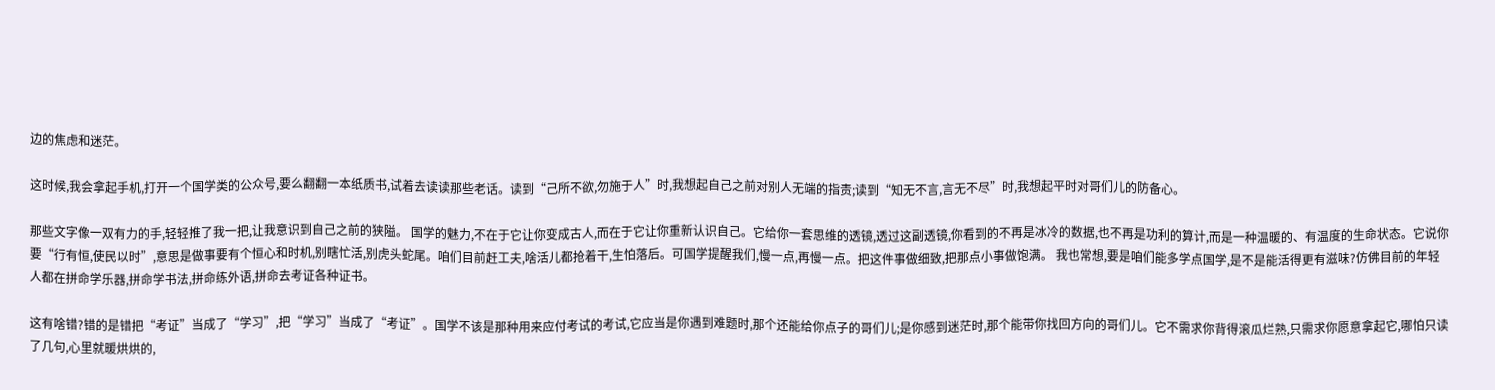边的焦虑和迷茫。

这时候,我会拿起手机,打开一个国学类的公众号,要么翻翻一本纸质书,试着去读读那些老话。读到“己所不欲,勿施于人”时,我想起自己之前对别人无端的指责;读到“知无不言,言无不尽”时,我想起平时对哥们儿的防备心。

那些文字像一双有力的手,轻轻推了我一把,让我意识到自己之前的狭隘。 国学的魅力,不在于它让你变成古人,而在于它让你重新认识自己。它给你一套思维的透镜,透过这副透镜,你看到的不再是冰冷的数据,也不再是功利的算计,而是一种温暖的、有温度的生命状态。它说你要“行有恒,使民以时”,意思是做事要有个恒心和时机,别瞎忙活,别虎头蛇尾。咱们目前赶工夫,啥活儿都抢着干,生怕落后。可国学提醒我们,慢一点,再慢一点。把这件事做细致,把那点小事做饱满。 我也常想,要是咱们能多学点国学,是不是能活得更有滋味?仿佛目前的年轻人都在拼命学乐器,拼命学书法,拼命练外语,拼命去考证各种证书。

这有啥错?错的是错把“考证”当成了“学习”,把“学习”当成了“考证”。国学不该是那种用来应付考试的考试,它应当是你遇到难题时,那个还能给你点子的哥们儿;是你感到迷茫时,那个能带你找回方向的哥们儿。它不需求你背得滚瓜烂熟,只需求你愿意拿起它,哪怕只读了几句,心里就暖烘烘的,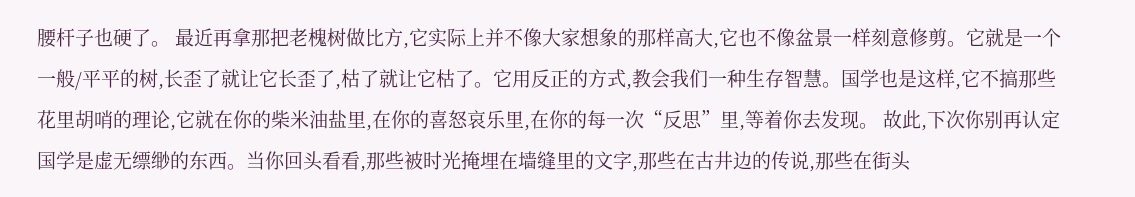腰杆子也硬了。 最近再拿那把老槐树做比方,它实际上并不像大家想象的那样高大,它也不像盆景一样刻意修剪。它就是一个一般/平平的树,长歪了就让它长歪了,枯了就让它枯了。它用反正的方式,教会我们一种生存智慧。国学也是这样,它不搞那些花里胡哨的理论,它就在你的柴米油盐里,在你的喜怒哀乐里,在你的每一次“反思”里,等着你去发现。 故此,下次你别再认定国学是虚无缥缈的东西。当你回头看看,那些被时光掩埋在墙缝里的文字,那些在古井边的传说,那些在街头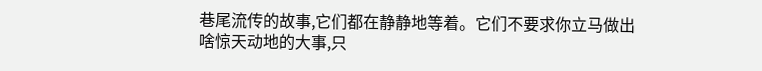巷尾流传的故事,它们都在静静地等着。它们不要求你立马做出啥惊天动地的大事,只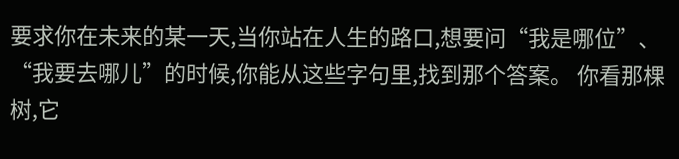要求你在未来的某一天,当你站在人生的路口,想要问“我是哪位”、“我要去哪儿”的时候,你能从这些字句里,找到那个答案。 你看那棵树,它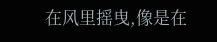在风里摇曳,像是在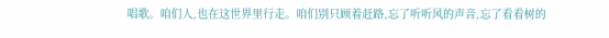唱歌。咱们人,也在这世界里行走。咱们别只顾着赶路,忘了听听风的声音,忘了看看树的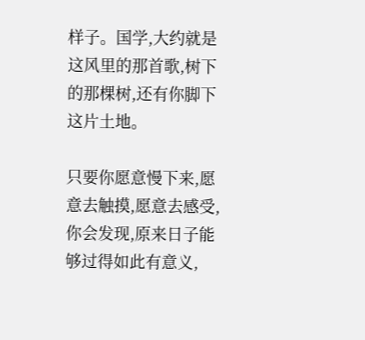样子。国学,大约就是这风里的那首歌,树下的那棵树,还有你脚下这片土地。

只要你愿意慢下来,愿意去触摸,愿意去感受,你会发现,原来日子能够过得如此有意义,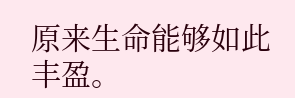原来生命能够如此丰盈。